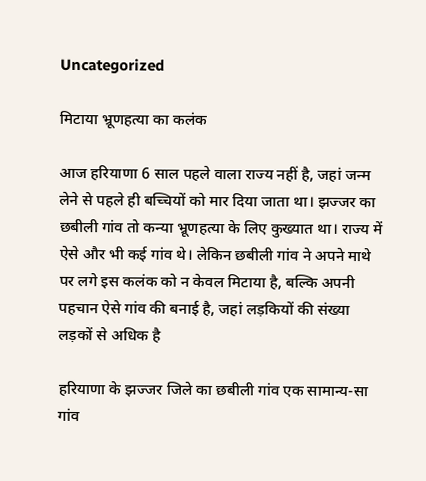Uncategorized

मिटाया भ्रूणहत्या का कलंक

आज हरियाणा 6 साल पहले वाला राज्य नहीं है, जहां जन्म लेने से पहले ही बच्चियों को मार दिया जाता था। झज्जर का छबीली गांव तो कन्या भ्रूणहत्या के लिए कुख्यात था। राज्य में ऐसे और भी कई गांव थे। लेकिन छबीली गांव ने अपने माथे पर लगे इस कलंक को न केवल मिटाया है, बल्कि अपनी पहचान ऐसे गांव की बनाई है, जहां लड़कियों की संख्या लड़कों से अधिक है

हरियाणा के झज्जर जिले का छबीली गांव एक सामान्य-सा गांव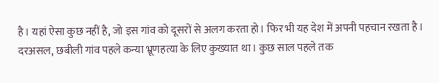है। यहां ऐसा कुछ नहीं है, जो इस गांव को दूसरों से अलग करता हो। फिर भी यह देश में अपनी पहचान रखता है। दरअसल, छबीली गांव पहले कन्या भ्रूणहत्या के लिए कुख्यात था। कुछ साल पहले तक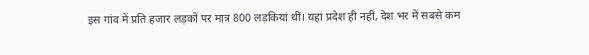इस गांव में प्रति हजार लड़कों पर मात्र 800 लड़कियां थीं। यहां प्रदेश ही नहीं, देश भर में सबसे कम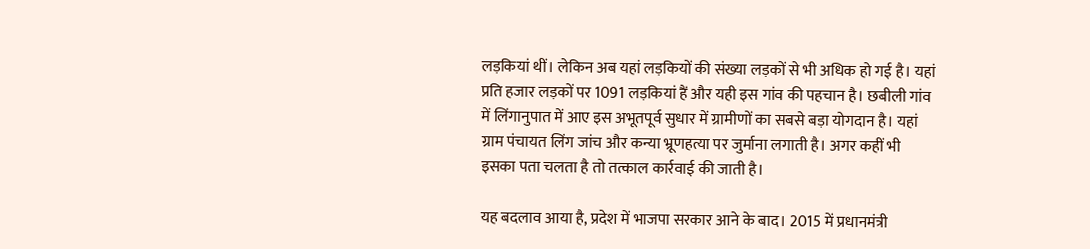लड़कियां थीं। लेकिन अब यहां लड़कियों की संख्या लड़कों से भी अधिक हो गई है। यहां प्रति हजार लड़कों पर 1091 लड़कियां हैं और यही इस गांव की पहचान है। छबीली गांव में लिंगानुपात में आए इस अभूतपूर्व सुधार में ग्रामीणों का सबसे बड़ा योगदान है। यहां ग्राम पंचायत लिंग जांच और कन्या भ्रूणहत्या पर जुर्माना लगाती है। अगर कहीं भी इसका पता चलता है तो तत्काल कार्रवाई की जाती है।

यह बदलाव आया है, प्रदेश में भाजपा सरकार आने के बाद। 2015 में प्रधानमंत्री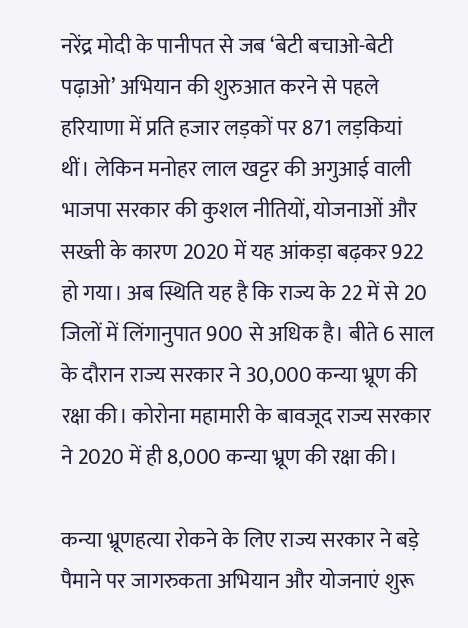नरेंद्र मोदी के पानीपत से जब ‘बेटी बचाओ-बेटी पढ़ाओ’ अभियान की शुरुआत करने से पहले हरियाणा में प्रति हजार लड़कों पर 871 लड़कियां थीं। लेकिन मनोहर लाल खट्टर की अगुआई वाली भाजपा सरकार की कुशल नीतियों, योजनाओं और सख्ती के कारण 2020 में यह आंकड़ा बढ़कर 922 हो गया। अब स्थिति यह है कि राज्य के 22 में से 20 जिलों में लिंगानुपात 900 से अधिक है। बीते 6 साल के दौरान राज्य सरकार ने 30,000 कन्या भ्रूण की रक्षा की। कोरोना महामारी के बावजूद राज्य सरकार ने 2020 में ही 8,000 कन्या भ्रूण की रक्षा की।

कन्या भ्रूणहत्या रोकने के लिए राज्य सरकार ने बड़े पैमाने पर जागरुकता अभियान और योजनाएं शुरू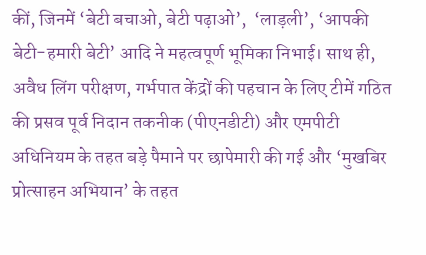कीं, जिनमें ‘बेटी बचाओ, बेटी पढ़ाओ’,  ‘लाड़ली’, ‘आपकी बेटी-हमारी बेटी’ आदि ने महत्वपूर्ण भूमिका निभाई। साथ ही, अवैध लिंग परीक्षण, गर्भपात केंद्रों की पहचान के लिए टीमें गठित की प्रसव पूर्व निदान तकनीक (पीएनडीटी) और एमपीटी अधिनियम के तहत बड़े पैमाने पर छापेमारी की गई और ‘मुखबिर प्रोत्साहन अभियान’ के तहत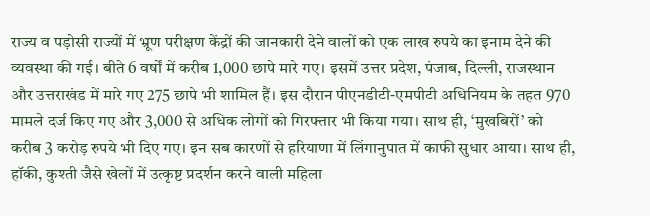राज्य व पड़ोसी राज्यों में भ्रूण परीक्षण केंद्रों की जानकारी देने वालों को एक लाख रुपये का इनाम देने की व्यवस्था की गई। बीते 6 वर्षों में करीब 1,000 छापे मारे गए। इसमें उत्तर प्रदेश, पंजाब, दिल्ली, राजस्थान और उत्तराखंड में मारे गए 275 छापे भी शामिल हैं। इस दौरान पीएनडीटी-एमपीटी अधिनियम के तहत 970 मामले दर्ज किए गए और 3,000 से अधिक लोगों को गिरफ्तार भी किया गया। साथ ही, ‘मुखबिरों’ को करीब 3 करोड़ रुपये भी दिए गए। इन सब कारणों से हरियाणा में लिंगानुपात में काफी सुधार आया। साथ ही, हॉकी, कुश्ती जैसे खेलों में उत्कृष्ट प्रदर्शन करने वाली महिला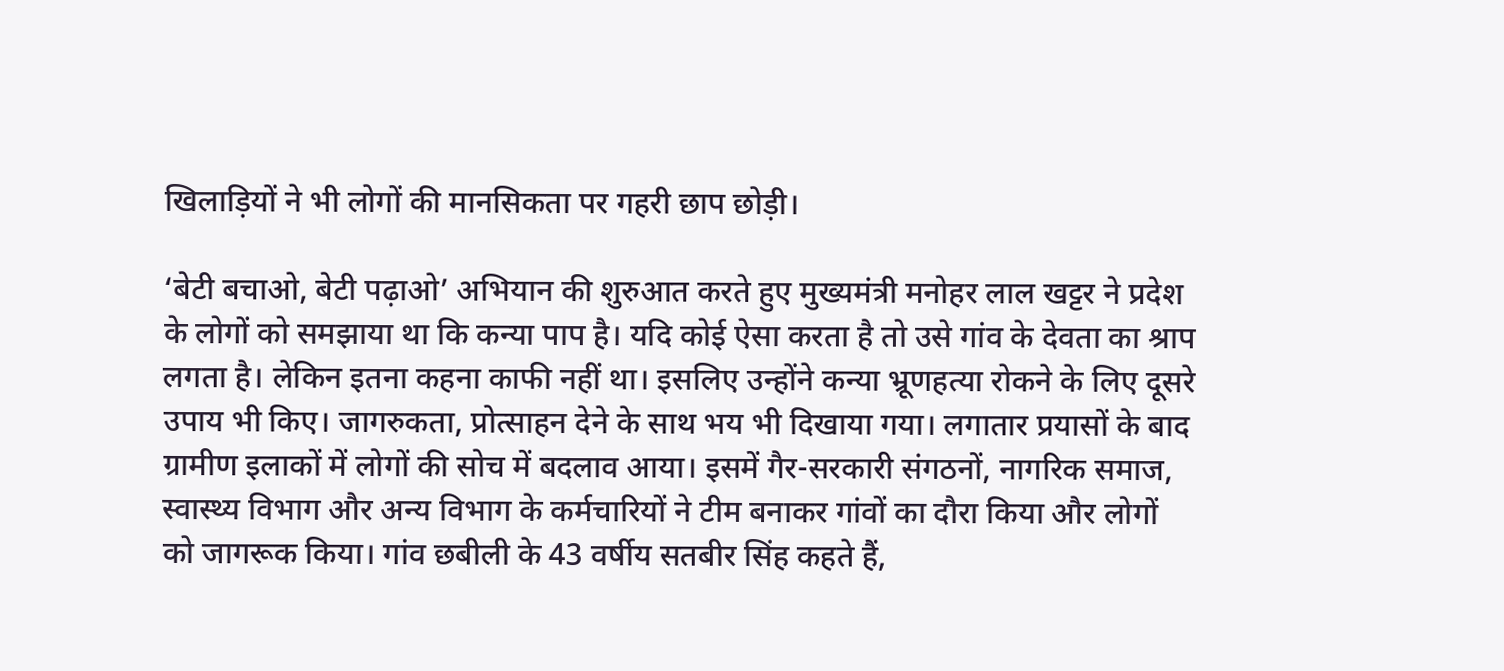खिलाड़ियों ने भी लोगों की मानसिकता पर गहरी छाप छोड़ी।

‘बेटी बचाओ, बेटी पढ़ाओ’ अभियान की शुरुआत करते हुए मुख्यमंत्री मनोहर लाल खट्टर ने प्रदेश के लोगों को समझाया था कि कन्या पाप है। यदि कोई ऐसा करता है तो उसे गांव के देवता का श्राप लगता है। लेकिन इतना कहना काफी नहीं था। इसलिए उन्होंने कन्या भ्रूणहत्या रोकने के लिए दूसरे उपाय भी किए। जागरुकता, प्रोत्साहन देने के साथ भय भी दिखाया गया। लगातार प्रयासों के बाद ग्रामीण इलाकों में लोगों की सोच में बदलाव आया। इसमें गैर-सरकारी संगठनों, नागरिक समाज, स्वास्थ्य विभाग और अन्य विभाग के कर्मचारियों ने टीम बनाकर गांवों का दौरा किया और लोगों को जागरूक किया। गांव छबीली के 43 वर्षीय सतबीर सिंह कहते हैं,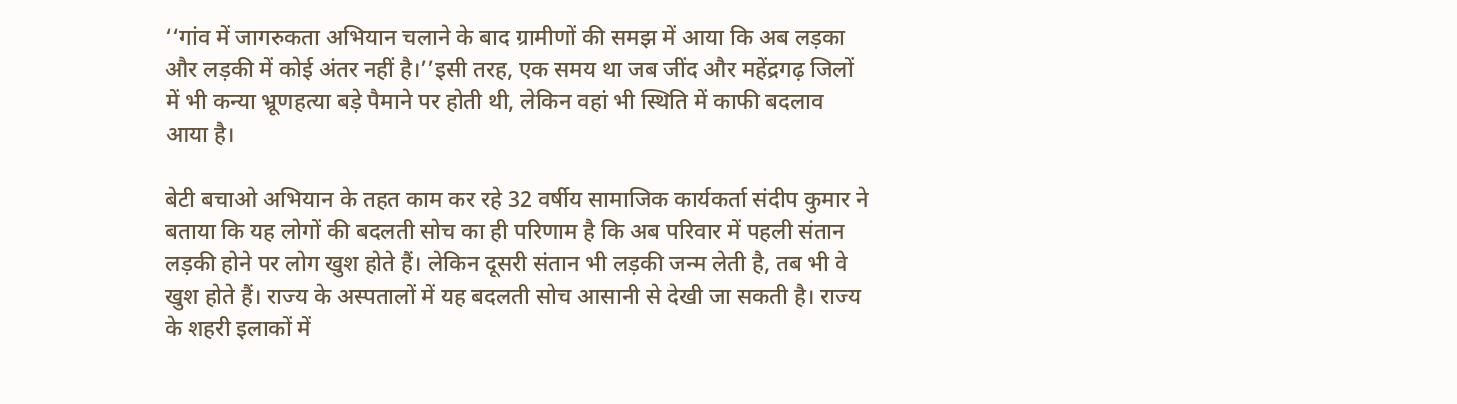‘‘गांव में जागरुकता अभियान चलाने के बाद ग्रामीणों की समझ में आया कि अब लड़का और लड़की में कोई अंतर नहीं है।’’इसी तरह, एक समय था जब जींद और महेंद्रगढ़ जिलों में भी कन्या भ्रूणहत्या बड़े पैमाने पर होती थी, लेकिन वहां भी स्थिति में काफी बदलाव आया है।

बेटी बचाओ अभियान के तहत काम कर रहे 32 वर्षीय सामाजिक कार्यकर्ता संदीप कुमार ने बताया कि यह लोगों की बदलती सोच का ही परिणाम है कि अब परिवार में पहली संतान लड़की होने पर लोग खुश होते हैं। लेकिन दूसरी संतान भी लड़की जन्म लेती है, तब भी वे खुश होते हैं। राज्य के अस्पतालों में यह बदलती सोच आसानी से देखी जा सकती है। राज्य के शहरी इलाकों में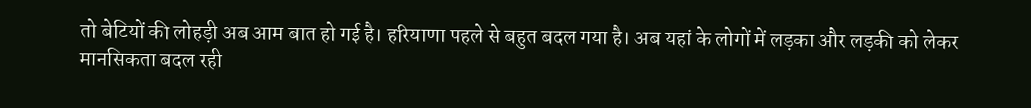तो बेटियों की लोहड़ी अब आम बात हो गई है। हरियाणा पहले से बहुत बदल गया है। अब यहां के लोगों में लड़का और लड़की को लेकर मानसिकता बदल रही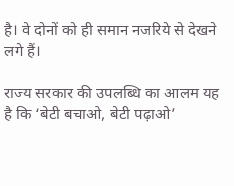है। वे दोनों को ही समान नजरिये से देखने लगे हैं।

राज्य सरकार की उपलब्धि का आलम यह है कि ‘बेटी बचाओ, बेटी पढ़ाओ’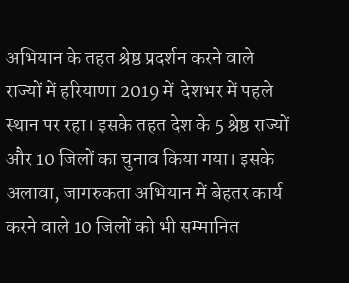अभियान के तहत श्रेष्ठ प्रदर्शन करने वाले राज्यों में हरियाणा 2019 में  देशभर में पहले स्थान पर रहा। इसके तहत देश के 5 श्रेष्ठ राज्यों और 10 जिलों का चुनाव किया गया। इसके अलावा, जागरुकता अभियान में बेहतर कार्य करने वाले 10 जिलों को भी सम्मानित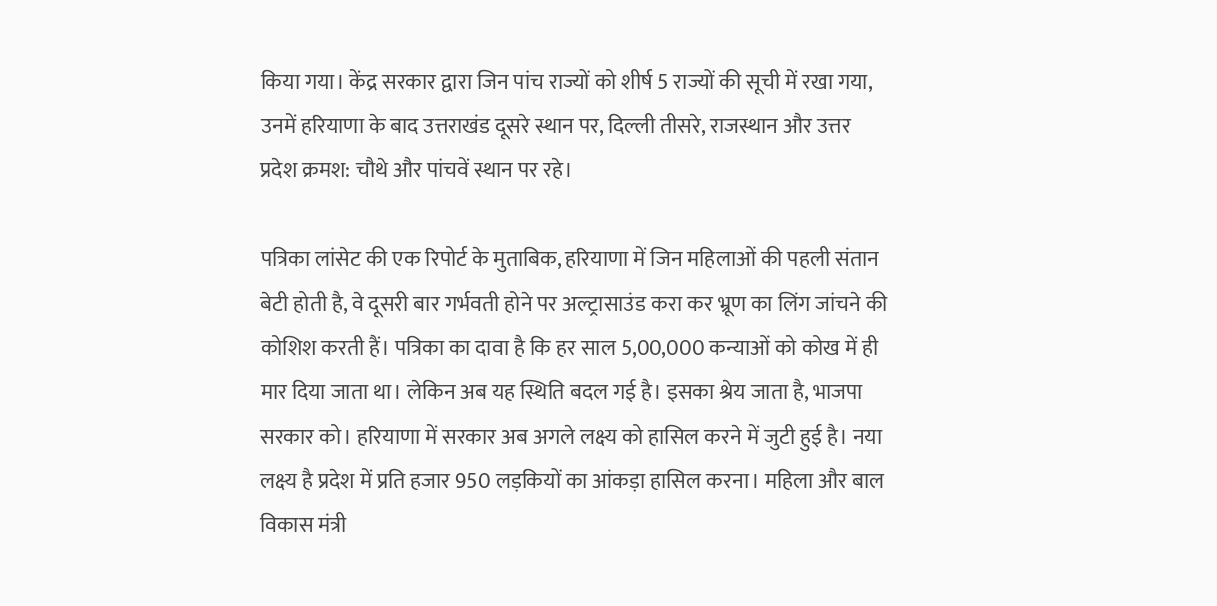किया गया। केंद्र सरकार द्वारा जिन पांच राज्यों को शीर्ष 5 राज्यों की सूची में रखा गया, उनमें हरियाणा के बाद उत्तराखंड दूसरे स्थान पर, दिल्ली तीसरे, राजस्थान और उत्तर प्रदेश क्रमश: चौथे और पांचवें स्थान पर रहे।

पत्रिका लांसेट की एक रिपोर्ट के मुताबिक, हरियाणा में जिन महिलाओं की पहली संतान बेटी होती है, वे दूसरी बार गर्भवती होने पर अल्ट्रासाउंड करा कर भ्रूण का लिंग जांचने की कोशिश करती हैं। पत्रिका का दावा है कि हर साल 5,00,000 कन्याओं को कोख में ही मार दिया जाता था। लेकिन अब यह स्थिति बदल गई है। इसका श्रेय जाता है, भाजपा सरकार को। हरियाणा में सरकार अब अगले लक्ष्य को हासिल करने में जुटी हुई है। नया लक्ष्य है प्रदेश में प्रति हजार 950 लड़कियों का आंकड़ा हासिल करना। महिला और बाल विकास मंत्री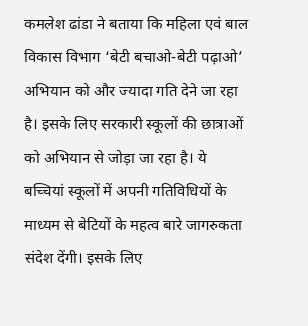कमलेश ढांडा ने बताया कि महिला एवं बाल विकास विभाग ‘बेटी बचाओ-बेटी पढ़ाओ’ अभियान को और ज्यादा गति देने जा रहा है। इसके लिए सरकारी स्कूलों की छात्राओं को अभियान से जोड़ा जा रहा है। ये बच्चियां स्कूलों में अपनी गतिविधियों के माध्यम से बेटियों के महत्व बारे जागरुकता संदेश देंगी। इसके लिए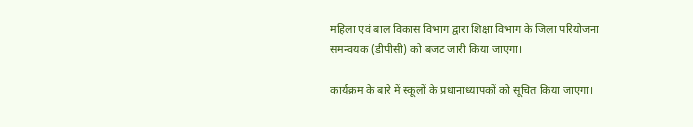महिला एवं बाल विकास विभाग द्वारा शिक्षा विभाग के जिला परियोजना समन्वयक (डीपीसी) को बजट जारी किया जाएगा।

कार्यक्रम के बारे में स्कूलों के प्रधानाध्यापकों को सूचित किया जाएगा।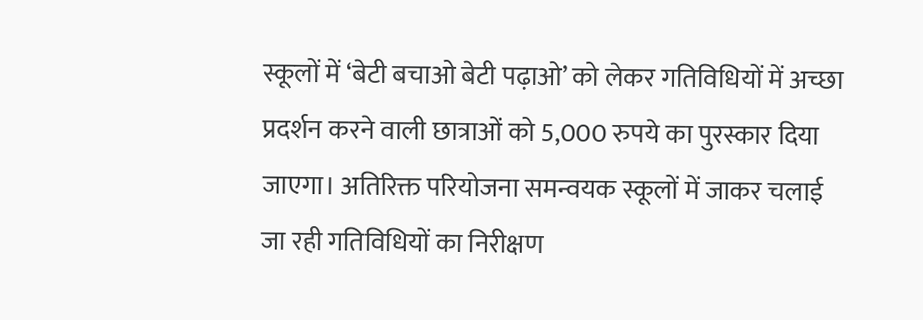स्कूलों में ‘बेटी बचाओ बेटी पढ़ाओ’ को लेकर गतिविधियों में अच्छा प्रदर्शन करने वाली छात्राओं को 5,000 रुपये का पुरस्कार दिया जाएगा। अतिरिक्त परियोजना समन्वयक स्कूलों में जाकर चलाई जा रही गतिविधियों का निरीक्षण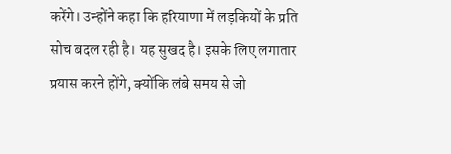करेंगे। उन्होंने कहा कि हरियाणा में लड़कियों के प्रति सोच बदल रही है। यह सुखद है। इसके लिए लगातार प्रयास करने होंगे, क्योंकि लंबे समय से जो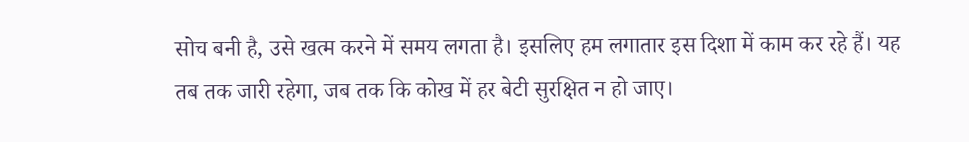सोच बनी है, उसे खत्म करने में समय लगता है। इसलिए हम लगातार इस दिशा में काम कर रहे हैं। यह तब तक जारी रहेगा, जब तक कि कोख में हर बेटी सुरक्षित न हो जाए।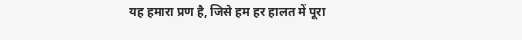यह हमारा प्रण है, जिसे हम हर हालत में पूरा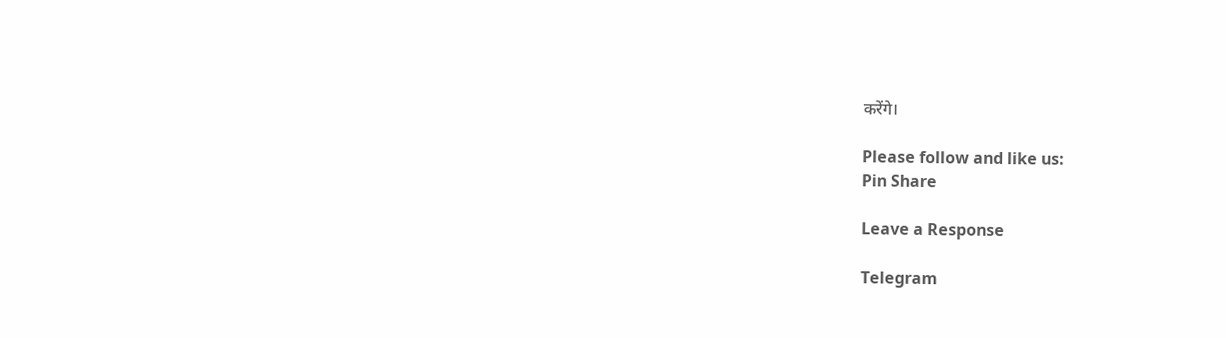करेंगे।

Please follow and like us:
Pin Share

Leave a Response

Telegram